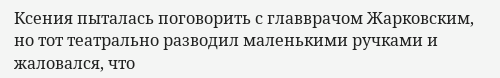Ксения пыталась поговорить с главврачом Жарковским, но тот театрально разводил маленькими ручками и жаловался, что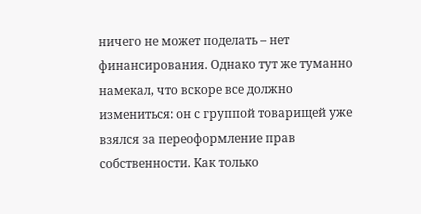ничего не может поделать – нет финансирования. Однако тут же туманно намекал, что вскоре все должно измениться: он с группой товарищей уже взялся за переоформление прав собственности. Как только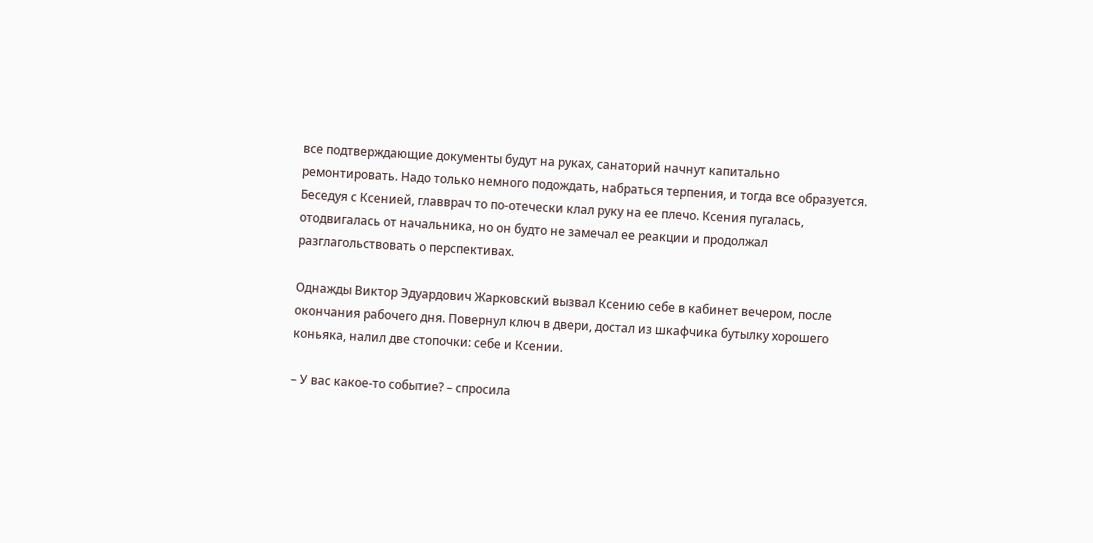все подтверждающие документы будут на руках, санаторий начнут капитально ремонтировать. Надо только немного подождать, набраться терпения, и тогда все образуется. Беседуя с Ксенией, главврач то по-отечески клал руку на ее плечо. Ксения пугалась, отодвигалась от начальника, но он будто не замечал ее реакции и продолжал разглагольствовать о перспективах.

Однажды Виктор Эдуардович Жарковский вызвал Ксению себе в кабинет вечером, после окончания рабочего дня. Повернул ключ в двери, достал из шкафчика бутылку хорошего коньяка, налил две стопочки: себе и Ксении.

– У вас какое-то событие? – спросила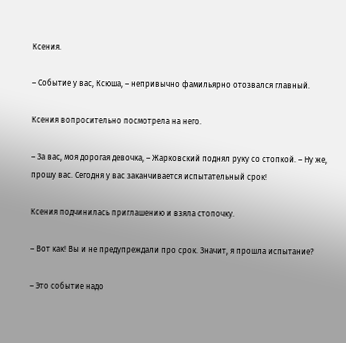Ксения.

– Событие у вас, Ксюша, – непривычно фамильярно отозвался главный.

Ксения вопросительно посмотрела на него.

– За вас, моя дорогая девочка, – Жарковский поднял руку со стопкой. – Ну же, прошу вас. Сегодня у вас заканчивается испытательный срок!

Ксения подчинилась приглашению и взяла стопочку.

– Вот как! Вы и не предупреждали про срок. Значит, я прошла испытание?

– Это событие надо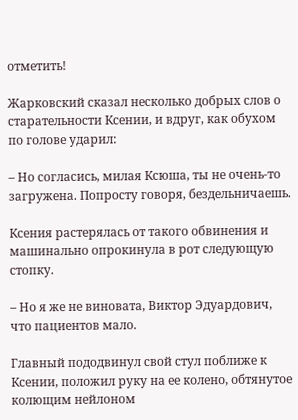отметить!

Жарковский сказал несколько добрых слов о старательности Ксении, и вдруг, как обухом по голове ударил:

– Но согласись, милая Ксюша, ты не очень-то загружена. Попросту говоря, бездельничаешь.

Ксения растерялась от такого обвинения и машинально опрокинула в рот следующую стопку.

– Но я же не виновата, Виктор Эдуардович, что пациентов мало.

Главный пододвинул свой стул поближе к Ксении, положил руку на ее колено, обтянутое колющим нейлоном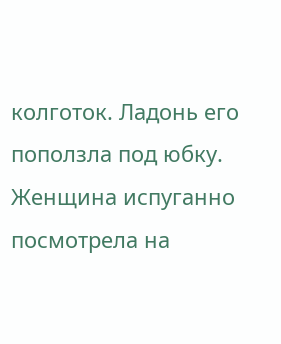колготок. Ладонь его поползла под юбку. Женщина испуганно посмотрела на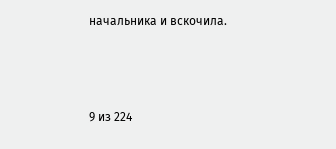начальника и вскочила.



9 из 224